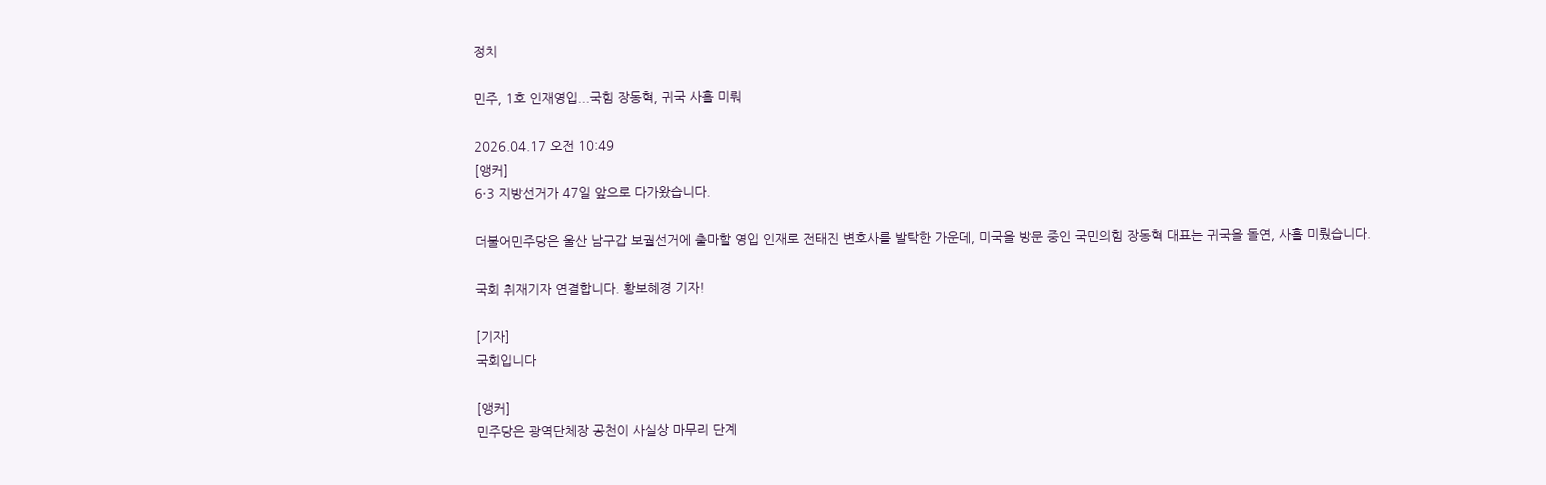정치

민주, 1호 인재영입...국힘 장동혁, 귀국 사흘 미뤄

2026.04.17 오전 10:49
[앵커]
6·3 지방선거가 47일 앞으로 다가왔습니다.

더불어민주당은 울산 남구갑 보궐선거에 출마할 영입 인재로 전태진 변호사를 발탁한 가운데, 미국을 방문 중인 국민의힘 장동혁 대표는 귀국을 돌연, 사흘 미뤘습니다.

국회 취재기자 연결합니다. 황보혜경 기자!

[기자]
국회입니다

[앵커]
민주당은 광역단체장 공천이 사실상 마무리 단계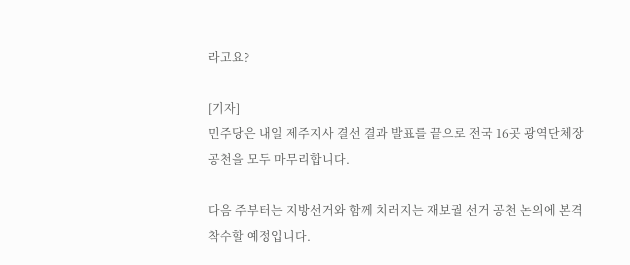라고요?

[기자]
민주당은 내일 제주지사 결선 결과 발표를 끝으로 전국 16곳 광역단체장 공천을 모두 마무리합니다.

다음 주부터는 지방선거와 함께 치러지는 재보궐 선거 공천 논의에 본격 착수할 예정입니다.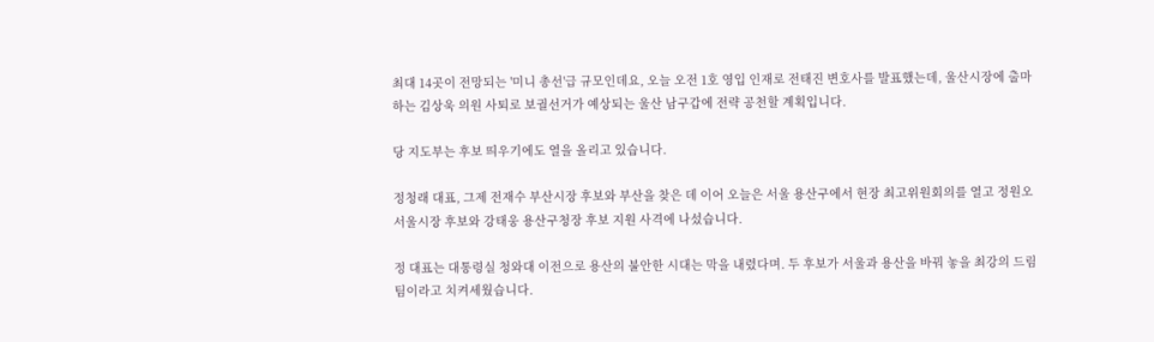최대 14곳이 전망되는 '미니 총선'급 규모인데요, 오늘 오전 1호 영입 인재로 전태진 변호사를 발표했는데, 울산시장에 출마하는 김상욱 의원 사퇴로 보궐선거가 예상되는 울산 남구갑에 전략 공천할 계획입니다.

당 지도부는 후보 띄우기에도 열을 올리고 있습니다.

정청래 대표, 그제 전재수 부산시장 후보와 부산을 찾은 데 이어 오늘은 서울 용산구에서 현장 최고위원회의를 열고 정원오 서울시장 후보와 강태웅 용산구청장 후보 지원 사격에 나섰습니다.

정 대표는 대통령실 청와대 이전으로 용산의 불안한 시대는 막을 내렸다며. 두 후보가 서울과 용산을 바꿔 놓을 최강의 드림팀이라고 치켜세웠습니다.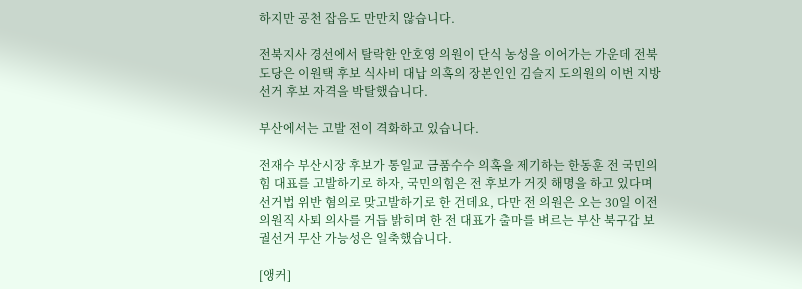하지만 공천 잡음도 만만치 않습니다.

전북지사 경선에서 탈락한 안호영 의원이 단식 농성을 이어가는 가운데 전북도당은 이원택 후보 식사비 대납 의혹의 장본인인 김슬지 도의원의 이번 지방선거 후보 자격을 박탈했습니다.

부산에서는 고발 전이 격화하고 있습니다.

전재수 부산시장 후보가 통일교 금품수수 의혹을 제기하는 한동훈 전 국민의힘 대표를 고발하기로 하자, 국민의힘은 전 후보가 거짓 해명을 하고 있다며 선거법 위반 혐의로 맞고발하기로 한 건데요, 다만 전 의원은 오는 30일 이전 의원직 사퇴 의사를 거듭 밝히며 한 전 대표가 출마를 벼르는 부산 북구갑 보궐선거 무산 가능성은 일축했습니다.

[앵커]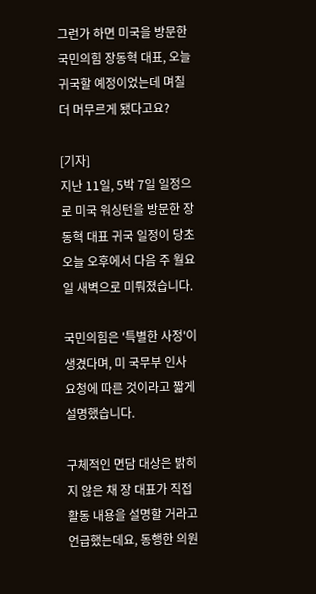그런가 하면 미국을 방문한 국민의힘 장동혁 대표, 오늘 귀국할 예정이었는데 며칠 더 머무르게 됐다고요?

[기자]
지난 11일, 5박 7일 일정으로 미국 워싱턴을 방문한 장동혁 대표 귀국 일정이 당초 오늘 오후에서 다음 주 월요일 새벽으로 미뤄졌습니다.

국민의힘은 '특별한 사정'이 생겼다며, 미 국무부 인사 요청에 따른 것이라고 짧게 설명했습니다.

구체적인 면담 대상은 밝히지 않은 채 장 대표가 직접 활동 내용을 설명할 거라고 언급했는데요, 동행한 의원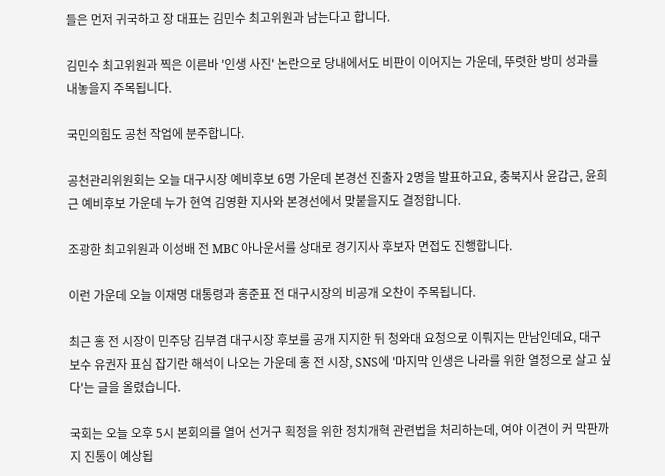들은 먼저 귀국하고 장 대표는 김민수 최고위원과 남는다고 합니다.

김민수 최고위원과 찍은 이른바 '인생 사진' 논란으로 당내에서도 비판이 이어지는 가운데, 뚜렷한 방미 성과를 내놓을지 주목됩니다.

국민의힘도 공천 작업에 분주합니다.

공천관리위원회는 오늘 대구시장 예비후보 6명 가운데 본경선 진출자 2명을 발표하고요, 충북지사 윤갑근, 윤희근 예비후보 가운데 누가 현역 김영환 지사와 본경선에서 맞붙을지도 결정합니다.

조광한 최고위원과 이성배 전 MBC 아나운서를 상대로 경기지사 후보자 면접도 진행합니다.

이런 가운데 오늘 이재명 대통령과 홍준표 전 대구시장의 비공개 오찬이 주목됩니다.

최근 홍 전 시장이 민주당 김부겸 대구시장 후보를 공개 지지한 뒤 청와대 요청으로 이뤄지는 만남인데요, 대구 보수 유권자 표심 잡기란 해석이 나오는 가운데 홍 전 시장, SNS에 '마지막 인생은 나라를 위한 열정으로 살고 싶다'는 글을 올렸습니다.

국회는 오늘 오후 5시 본회의를 열어 선거구 획정을 위한 정치개혁 관련법을 처리하는데, 여야 이견이 커 막판까지 진통이 예상됩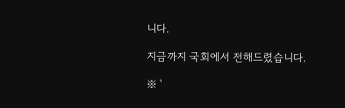니다.

지금까지 국회에서 전해드렸습니다.

※ '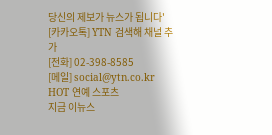당신의 제보가 뉴스가 됩니다'
[카카오톡] YTN 검색해 채널 추가
[전화] 02-398-8585
[메일] social@ytn.co.kr
HOT 연예 스포츠
지금 이뉴스